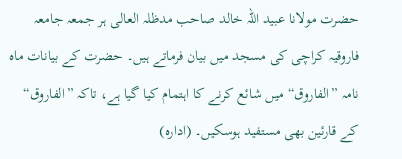حضرت مولانا عبید اللہ خالد صاحب مدظلہ العالی ہر جمعہ جامعہ فاروقیہ کراچی کی مسجد میں بیان فرماتے ہیں۔ حضرت کے بیانات ماہ نامہ ”الفاروق“ میں شائع کرنے کا اہتمام کیا گیا ہے، تاکہ ”الفاروق“ کے قارئین بھی مستفید ہوسکیں۔ (ادارہ)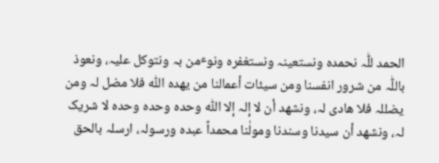الحمد للّٰہ نحمدہ ونستعینہ ونستغفرہ ونوٴمن بہ ونتوکل علیہ، ونعوذ باللّٰہ من شرور انفسنا ومن سیئات أعمالنا من یھدہ اللّٰہ فلا مضل لہ ومن یضللہ فلا ھادی لہ، ونشھد أن لا إلہ إلا اللّٰہ وحدہ وحدہ وحدہ لا شریک لہ، ونشھد أن سیدنا وسندنا ومولٰنا محمداً عبدہ ورسولہ، ارسلہ بالحق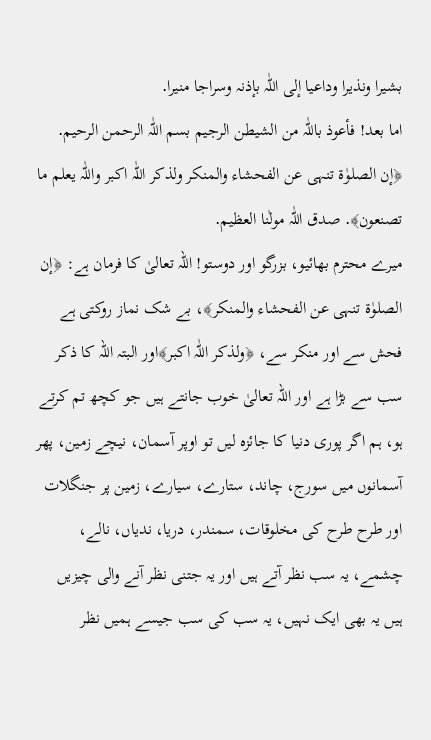بشیرا ونذیرا وداعیا إلی اللّٰہ بإذنہ وسراجا منیرا․
اما بعد! فأعوذ باللّٰہ من الشیطن الرجیم بسم اللّٰہ الرحمن الرحیم․
﴿إن الصلوٰة تنہی عن الفحشاء والمنکر ولذکر اللّٰہ اکبر واللّٰہ یعلم ما تصنعون﴾․ صدق اللّٰہ مولٰنا العظیم․
میرے محترم بھائیو، بزرگو اور دوستو! اللہ تعالیٰ کا فرمان ہے: ﴿إن الصلوٰة تنہی عن الفحشاء والمنکر﴾، بے شک نماز روکتی ہے فحش سے اور منکر سے، ﴿ولذکر اللّٰہ اکبر﴾اور البتہ اللہ کا ذکر سب سے بڑا ہے اور اللہ تعالیٰ خوب جانتے ہیں جو کچھ تم کرتے ہو، ہم اگر پوری دنیا کا جائزہ لیں تو اوپر آسمان، نیچے زمین، پھر آسمانوں میں سورج، چاند، ستارے، سیارے، زمین پر جنگلات اور طرح طرح کی مخلوقات، سمندر، دریا، ندیاں، نالے، چشمے، یہ سب نظر آتے ہیں اور یہ جتنی نظر آنے والی چیزیں ہیں یہ بھی ایک نہیں، یہ سب کی سب جیسے ہمیں نظر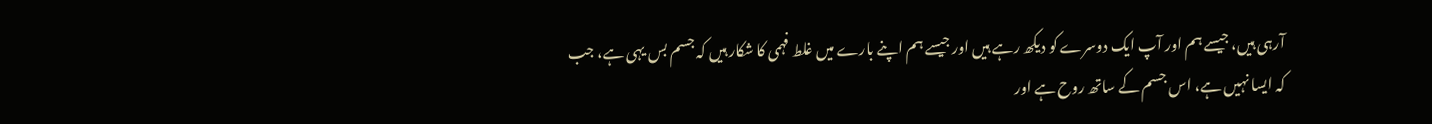آرہی ہیں، جیسے ہم اور آپ ایک دوسرے کو دیکھ رہے ہیں اور جیسے ہم اپنے بارے میں غلط فہمی کا شکار ہیں کہ جسم بس یہی ہے، جب کہ ایسا نہیں ہے، اس جسم کے ساتھ روح ہے اور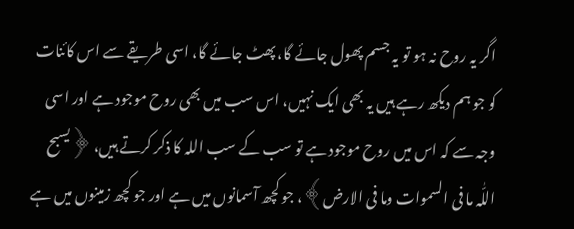اگر یہ روح نہ ہو تو یہ جسم پھول جائے گا، پھٹ جائے گا، اسی طریقے سے اس کائنات کو جو ہم دیکھ رہے ہیں یہ بھی ایک نہیں، اس سب میں بھی روح موجود ہے اور اسی وجہ سے کہ اس میں روح موجود ہے تو سب کے سب اللہ کا ذکر کرتے ہیں، ﴿یسبح اللّٰہ ما فی السموات وما فی الارض﴾، جو کچھ آسمانوں میں ہے اور جو کچھ زمینوں میں ہے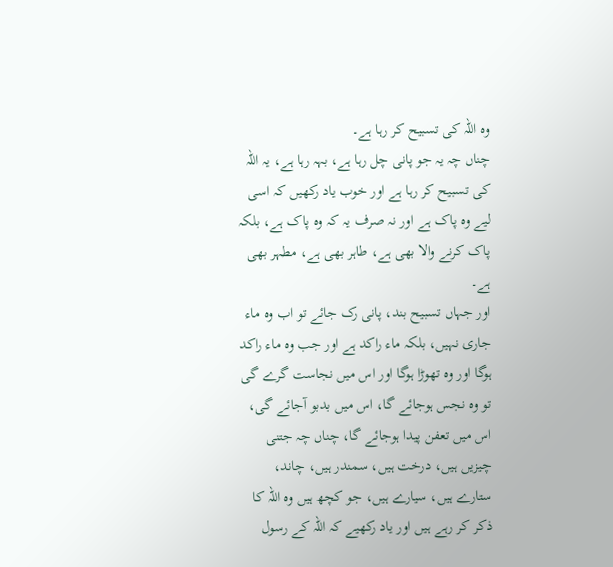وہ اللہ کی تسبیح کر رہا ہے۔
چناں چہ یہ جو پانی چل رہا ہے، بہہ رہا ہے، یہ اللہ کی تسبیح کر رہا ہے اور خوب یاد رکھیں کہ اسی لیے وہ پاک ہے اور نہ صرف یہ کہ وہ پاک ہے، بلکہ پاک کرنے والا بھی ہے، طاہر بھی ہے، مطہر بھی ہے۔
اور جہاں تسبیح بند، پانی رک جائے تو اب وہ ماء جاری نہیں، بلکہ ماء راکد ہے اور جب وہ ماء راکد ہوگا اور وہ تھوڑا ہوگا اور اس میں نجاست گرے گی تو وہ نجس ہوجائے گا، اس میں بدبو آجائے گی، اس میں تعفن پیدا ہوجائے گا، چناں چہ جتنی چیزیں ہیں، درخت ہیں، سمندر ہیں، چاند، ستارے ہیں، سیارے ہیں، جو کچھ ہیں وہ اللہ کا ذکر کر رہے ہیں اور یاد رکھیے کہ اللہ کے رسول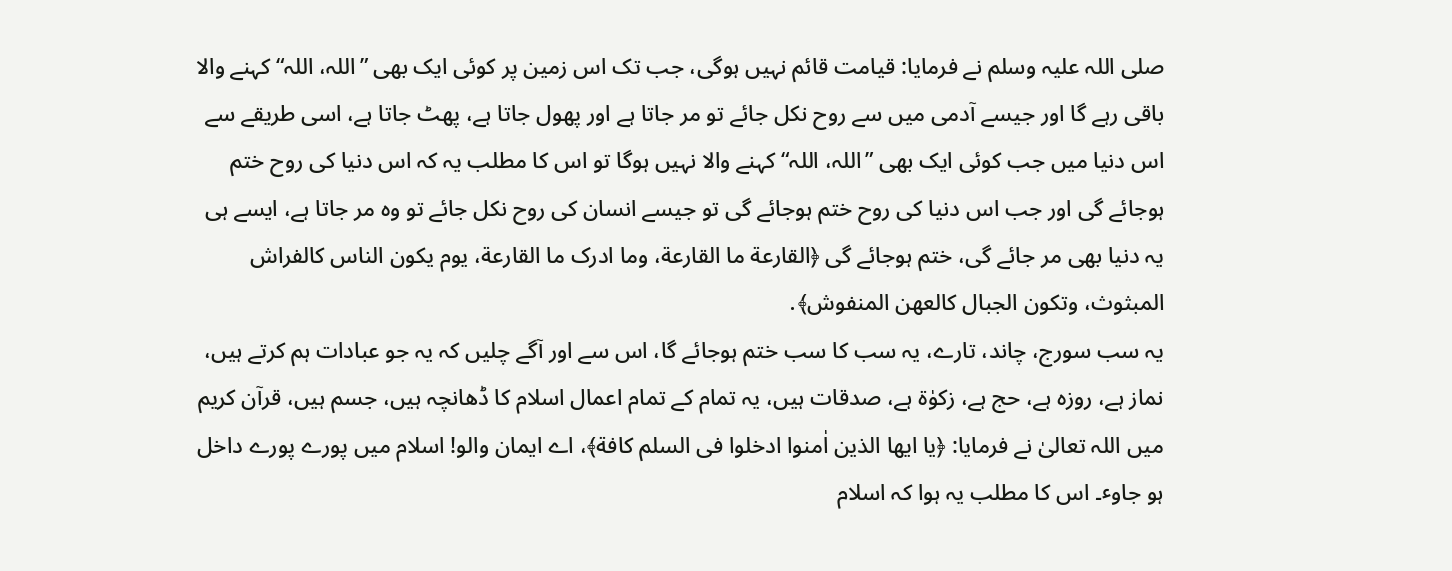صلی اللہ علیہ وسلم نے فرمایا: قیامت قائم نہیں ہوگی، جب تک اس زمین پر کوئی ایک بھی ”اللہ، اللہ“ کہنے والا باقی رہے گا اور جیسے آدمی میں سے روح نکل جائے تو مر جاتا ہے اور پھول جاتا ہے، پھٹ جاتا ہے، اسی طریقے سے اس دنیا میں جب کوئی ایک بھی ”اللہ، اللہ“ کہنے والا نہیں ہوگا تو اس کا مطلب یہ کہ اس دنیا کی روح ختم ہوجائے گی اور جب اس دنیا کی روح ختم ہوجائے گی تو جیسے انسان کی روح نکل جائے تو وہ مر جاتا ہے، ایسے ہی یہ دنیا بھی مر جائے گی، ختم ہوجائے گی ﴿القارعة ما القارعة، وما ادرک ما القارعة، یوم یکون الناس کالفراش المبثوث، وتکون الجبال کالعھن المنفوش﴾․
یہ سب سورج، چاند، تارے، یہ سب کا سب ختم ہوجائے گا، اس سے اور آگے چلیں کہ یہ جو عبادات ہم کرتے ہیں، نماز ہے، روزہ ہے، حج ہے، زکوٰة ہے، صدقات ہیں، یہ تمام کے تمام اعمال اسلام کا ڈھانچہ ہیں، جسم ہیں، قرآن کریم میں اللہ تعالیٰ نے فرمایا: ﴿یا ایھا الذین اٰمنوا ادخلوا فی السلم کافة﴾، اے ایمان والو! اسلام میں پورے پورے داخل ہو جاوٴ۔ اس کا مطلب یہ ہوا کہ اسلام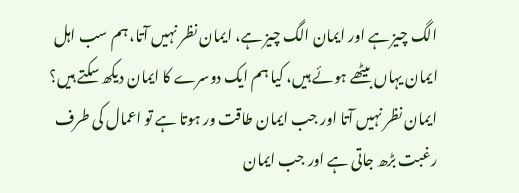الگ چیز ہے اور ایمان الگ چیز ہے، ایمان نظر نہیں آتا، ہم سب اہل ایمان یہاں بیٹھے ہوئے ہیں، کیا ہم ایک دوسرے کا ایمان دیکھ سکتے ہیں؟ ایمان نظر نہیں آتا اور جب ایمان طاقت ور ہوتا ہے تو اعمال کی طرف رغبت بڑھ جاتی ہے اور جب ایمان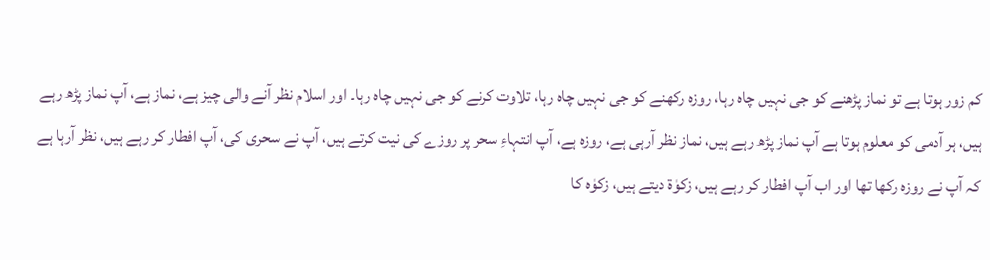کم زور ہوتا ہے تو نماز پڑھنے کو جی نہیں چاہ رہا، روزہ رکھنے کو جی نہیں چاہ رہا، تلاوت کرنے کو جی نہیں چاہ رہا۔ اور اسلام نظر آنے والی چیز ہے، نماز ہے، آپ نماز پڑھ رہے ہیں، ہر آدمی کو معلوم ہوتا ہے آپ نماز پڑھ رہے ہیں، نماز نظر آرہی ہے، روزہ ہے، آپ انتہاءِ سحر پر روزے کی نیت کرتے ہیں، آپ نے سحری کی، آپ افطار کر رہے ہیں، نظر آرہا ہے کہ آپ نے روزہ رکھا تھا اور اب آپ افطار کر رہے ہیں، زکوٰة دیتے ہیں، زکوٰہ کا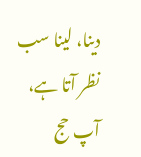دینا، لینا سب نظر آتا ہے، آپ حج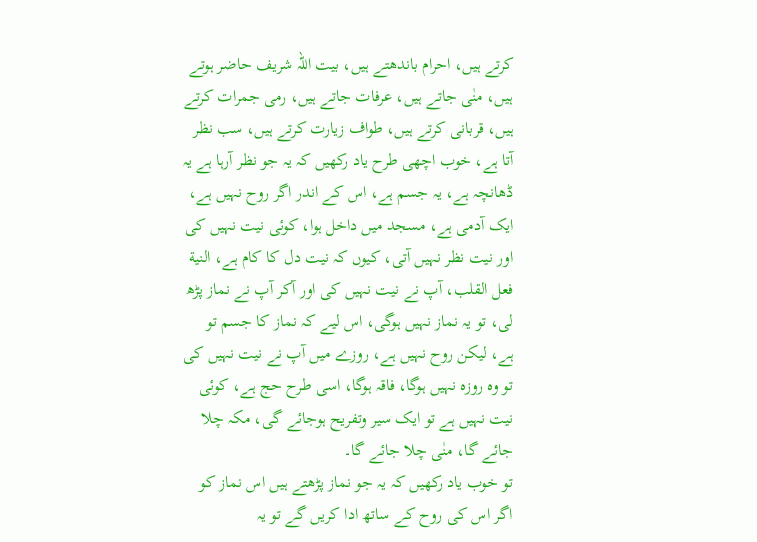کرتے ہیں، احرام باندھتے ہیں، بیت اللہ شریف حاضر ہوتے ہیں، منٰی جاتے ہیں، عرفات جاتے ہیں، رمی جمرات کرتے ہیں، قربانی کرتے ہیں، طواف زیارت کرتے ہیں، سب نظر آتا ہے، خوب اچھی طرح یاد رکھیں کہ یہ جو نظر آرہا ہے یہ ڈھانچہ ہے، یہ جسم ہے، اس کے اندر اگر روح نہیں ہے، ایک آدمی ہے، مسجد میں داخل ہوا، کوئی نیت نہیں کی اور نیت نظر نہیں آتی، کیوں کہ نیت دل کا کام ہے، النیة فعل القلب، آپ نے نیت نہیں کی اور آکر آپ نے نماز پڑھ لی، تو یہ نماز نہیں ہوگی، اس لیے کہ نماز کا جسم تو ہے، لیکن روح نہیں ہے، روزے میں آپ نے نیت نہیں کی تو وہ روزہ نہیں ہوگا، فاقہ ہوگا، اسی طرح حج ہے، کوئی نیت نہیں ہے تو ایک سیر وتفریح ہوجائے گی، مکہ چلا جائے گا، منٰی چلا جائے گا۔
تو خوب یاد رکھیں کہ یہ جو نماز پڑھتے ہیں اس نماز کو اگر اس کی روح کے ساتھ ادا کریں گے تو یہ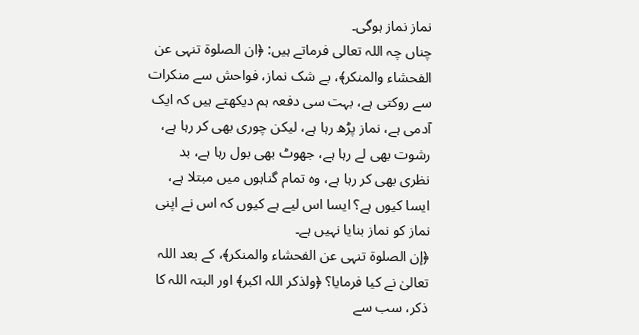نماز نماز ہوگی۔
چناں چہ اللہ تعالی فرماتے ہیں: ﴿ان الصلوة تنہی عن الفحشاء والمنکر﴾، بے شک نماز، فواحش سے منکرات سے روکتی ہے، بہت سی دفعہ ہم دیکھتے ہیں کہ ایک آدمی ہے، نماز پڑھ رہا ہے، لیکن چوری بھی کر رہا ہے، رشوت بھی لے رہا ہے، جھوٹ بھی بول رہا ہے، بد نظری بھی کر رہا ہے، وہ تمام گناہوں میں مبتلا ہے، ایسا کیوں ہے؟ ایسا اس لیے ہے کیوں کہ اس نے اپنی نماز کو نماز بنایا نہیں ہے۔
﴿إن الصلوة تنہی عن الفحشاء والمنکر﴾، کے بعد اللہ تعالیٰ نے کیا فرمایا؟ ﴿ولذکر اللہ اکبر﴾ اور البتہ اللہ کا ذکر، سب سے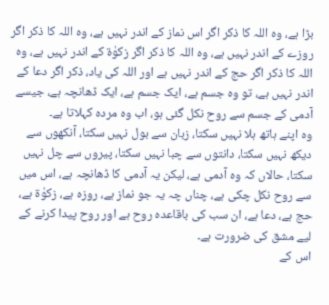بڑا ہے، وہ اللہ کا ذکر اگر اس نماز کے اندر نہیں ہے، وہ اللہ کا ذکر اگر روزے کے اندر نہیں ہے، وہ اللہ کا ذکر اگر زکوٰة کے اندر نہیں ہے، وہ اللہ کا ذکر اگر حج کے اندر نہیں ہے اور اللہ کی یاد، ذکر اگر دعا کے اندر نہیں ہے، تو وہ جسم ہے، ایک جسم ہے، ایک ڈھانچہ ہے، جیسے آدمی کے جسم سے روح نکل گئی ہو، اب وہ مردہ کہلاتا ہے۔
وہ اپنے ہاتھ ہلا نہیں سکتا، زبان سے بول نہیں سکتا، آنکھوں سے دیکھ نہیں سکتا، دانتوں سے چبا نہیں سکتا، پیروں سے چل نہیں سکتا، حالاں کہ وہ آدمی ہے، لیکن یہ آدمی کا ڈھانچہ ہے، اس میں سے روح نکل چکی ہے، چناں چہ یہ جو نماز ہے، روزہ ہے، زکوٰة ہے، حج ہے، دعا ہے، ان سب کی باقاعدہ روح ہے اور روح پیدا کرنے کے لیے مشق کی ضرورت ہے۔
اس کے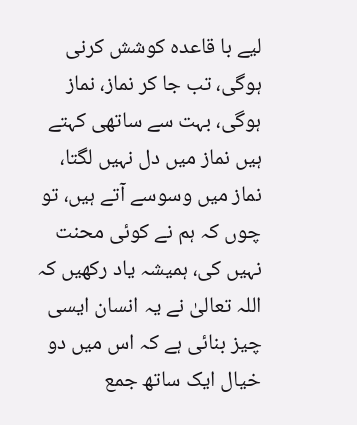لیے با قاعدہ کوشش کرنی ہوگی، تب جا کر نماز، نماز ہوگی، بہت سے ساتھی کہتے ہیں نماز میں دل نہیں لگتا، نماز میں وسوسے آتے ہیں، تو چوں کہ ہم نے کوئی محنت نہیں کی، ہمیشہ یاد رکھیں کہ اللہ تعالیٰ نے یہ انسان ایسی چیز بنائی ہے کہ اس میں دو خیال ایک ساتھ جمع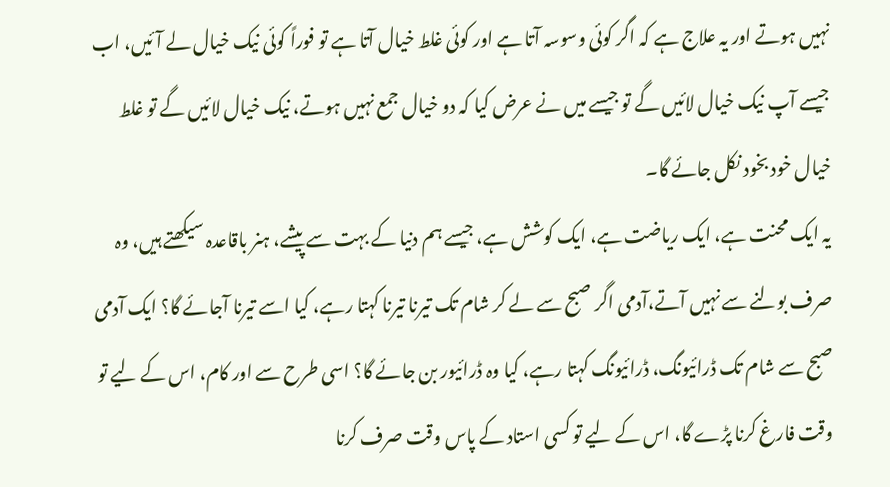نہیں ہوتے اور یہ علاج ہے کہ اگر کوئی وسوسہ آتا ہے اور کوئی غلط خیال آتا ہے تو فوراً کوئی نیک خیال لے آئیں، اب جیسے آپ نیک خیال لائیں گے تو جیسے میں نے عرض کیا کہ دو خیال جمع نہیں ہوتے، نیک خیال لائیں گے تو غلط خیال خود بخود نکل جائے گا۔
یہ ایک محنت ہے، ایک ریاضت ہے، ایک کوشش ہے، جیسے ہم دنیا کے بہت سے پیشے، ہنر باقاعدہ سیکھتے ہیں، وہ صرف بولنے سے نہیں آتے،آدمی اگر صبح سے لے کر شام تک تیرنا تیرنا کہتا رہے، کیا اسے تیرنا آجائے گا؟ ایک آدمی صبح سے شام تک ڈرائیونگ، ڈرائیونگ کہتا رہے، کیا وہ ڈرائیور بن جائے گا؟ اسی طرح سے اور کام، اس کے لیے تو وقت فارغ کرنا پڑے گا، اس کے لیے تو کسی استاد کے پاس وقت صرف کرنا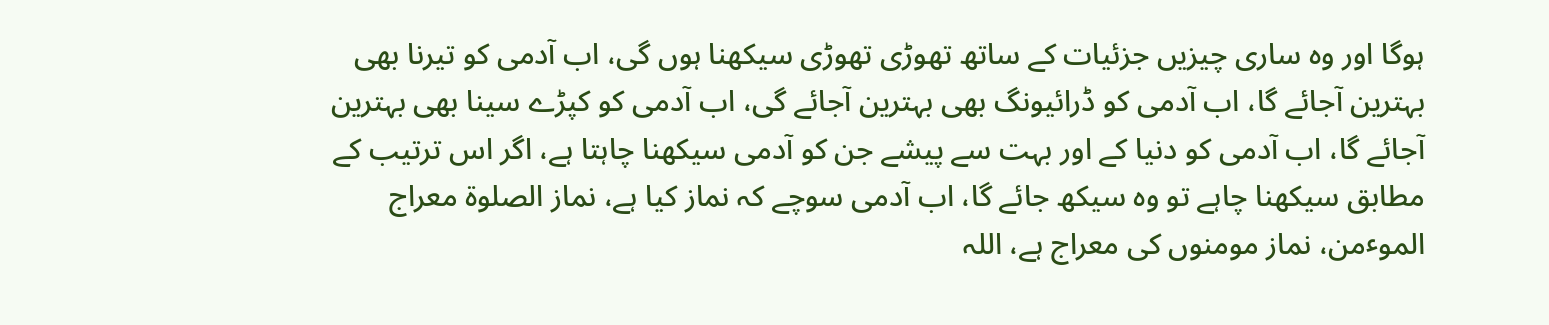ہوگا اور وہ ساری چیزیں جزئیات کے ساتھ تھوڑی تھوڑی سیکھنا ہوں گی، اب آدمی کو تیرنا بھی بہترین آجائے گا، اب آدمی کو ڈرائیونگ بھی بہترین آجائے گی، اب آدمی کو کپڑے سینا بھی بہترین آجائے گا، اب آدمی کو دنیا کے اور بہت سے پیشے جن کو آدمی سیکھنا چاہتا ہے، اگر اس ترتیب کے مطابق سیکھنا چاہے تو وہ سیکھ جائے گا، اب آدمی سوچے کہ نماز کیا ہے، نماز الصلوة معراج الموٴمن، نماز مومنوں کی معراج ہے، اللہ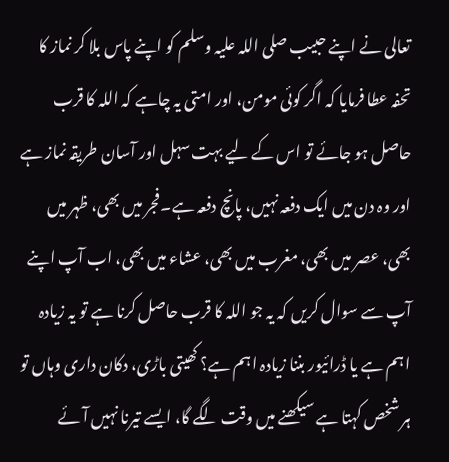تعالی نے اپنے حبیب صلی اللہ علیہ وسلم کو اپنے پاس بلا کر نماز کا تحفہ عطا فرمایا کہ اگر کوئی مومن، اور امتی یہ چاہے کہ اللہ کا قرب حاصل ہو جائے تو اس کے لیے بہت سہل اور آسان طریقہ نماز ہے اور وہ دن میں ایک دفعہ نہیں، پانچ دفعہ ہے۔فجر میں بھی، ظہر میں بھی، عصر میں بھی، مغرب میں بھی، عشاء میں بھی، اب آپ اپنے آپ سے سوال کریں کہ یہ جو اللہ کا قرب حاصل کرنا ہے تو یہ زیادہ اہم ہے یا ڈرائیور بننا زیادہ اہم ہے؟ کھیتی باڑی، دکان داری وہاں تو ہر شخص کہتا ہے سیکھنے میں وقت لگے گا، ایسے تیرنا نہیں آئے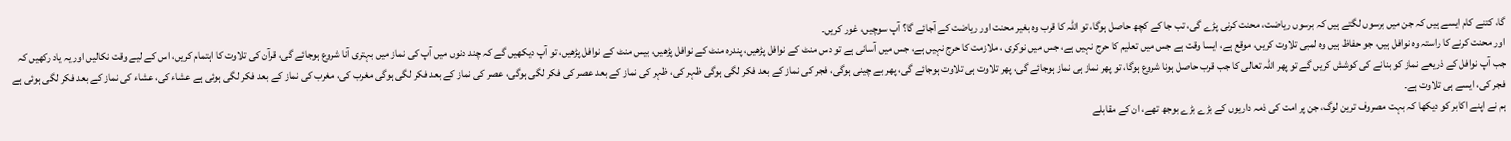گا، کتنے کام ایسے ہیں کہ جن میں برسوں لگتے ہیں کہ برسوں ریاضت، محنت کرنی پڑے گی، تب جا کے کچھ حاصل ہوگا، تو اللہ کا قرب وہ بغیر محنت اور ریاضت کے آجائے گا؟ آپ سوچیں، غور کریں۔
اور محنت کرنے کا راستہ وہ نوافل ہیں، جو حفاظ ہیں وہ لمبی تلاوت کریں، موقع ہے، ایسا وقت ہے جس میں تعلیم کا حرج نہیں ہے، جس میں نوکری ، ملازمت کا حرج نہیں ہے، جس میں آسانی ہے تو دس منٹ کے نوافل پڑھیں، پندرہ منٹ کے نوافل پڑھیں، بیس منٹ کے نوافل پڑھیں، تو آپ دیکھیں گے کہ چند دنوں میں آپ کی نماز میں بہتری آنا شروع ہوجائے گی، قرآن کی تلاوت کا اہتمام کریں، اس کے لیے وقت نکالیں اور یہ یاد رکھیں کہ جب آپ نوافل کے ذریعے نماز کو بنانے کی کوشش کریں گے تو پھر اللہ تعالی کا جب قرب حاصل ہونا شروع ہوگا، تو پھر نماز ہی نماز ہوجائے گی، پھر تلاوت ہی تلاوت ہوجائے گی، پھر بے چینی ہوگی، فجر کی نماز کے بعد فکر لگی ہوگی ظہر کی، ظہر کی نماز کے بعد عصر کی فکر لگی ہوگی، عصر کی نماز کے بعد فکر لگی ہوگی مغرب کی، مغرب کی نماز کے بعد فکر لگی ہوئی ہے عشاء کی، عشاء کی نماز کے بعد فکر لگی ہوئی ہے فجر کی، ایسے ہی تلاوت ہے۔
ہم نے اپنے اکابر کو دیکھا کہ بہت مصروف ترین لوگ، جن پر امت کی ذمہ داریوں کے بڑے بڑے بوجھ تھے، ان کے مقابلے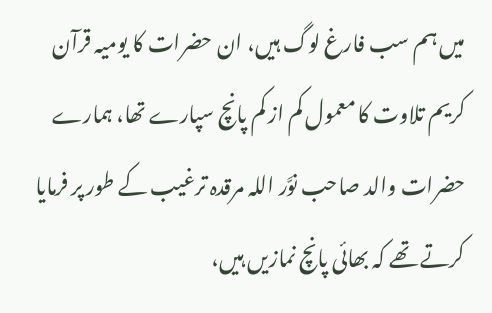میں ہم سب فارغ لوگ ہیں، ان حضرات کا یومیہ قرآن کریم تلاوت کا معمول کم از کم پانچ سپارے تھا، ہمارے حضرات والد صاحب نوَّر اللہ مرقدہ ترغیب کے طور پر فرمایا کرتے تھے کہ بھائی پانچ نمازیں ہیں،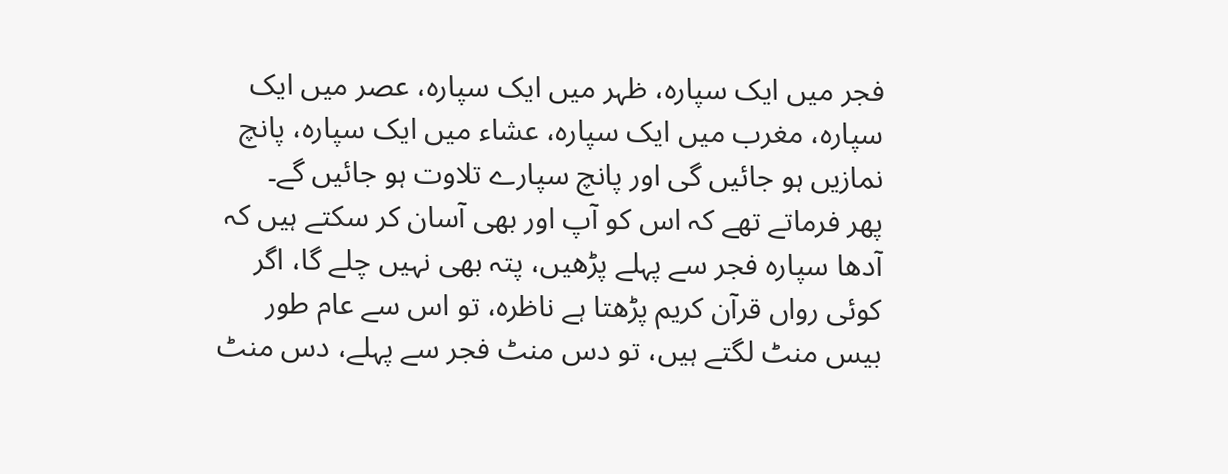فجر میں ایک سپارہ، ظہر میں ایک سپارہ، عصر میں ایک سپارہ، مغرب میں ایک سپارہ، عشاء میں ایک سپارہ، پانچ نمازیں ہو جائیں گی اور پانچ سپارے تلاوت ہو جائیں گے۔
پھر فرماتے تھے کہ اس کو آپ اور بھی آسان کر سکتے ہیں کہ آدھا سپارہ فجر سے پہلے پڑھیں، پتہ بھی نہیں چلے گا، اگر کوئی رواں قرآن کریم پڑھتا ہے ناظرہ، تو اس سے عام طور بیس منٹ لگتے ہیں، تو دس منٹ فجر سے پہلے، دس منٹ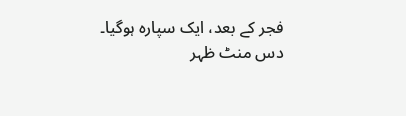فجر کے بعد، ایک سپارہ ہوگیا۔
دس منٹ ظہر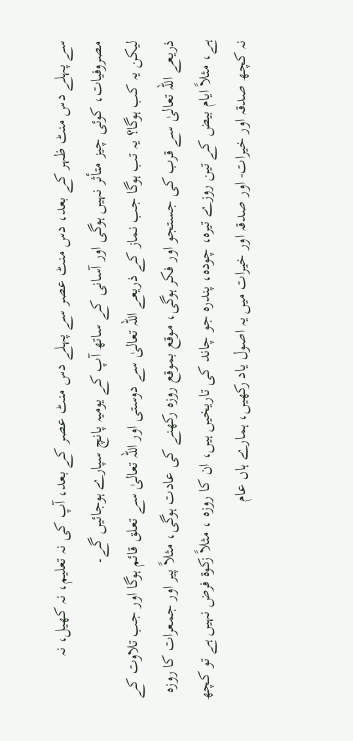سے پہلے دس منٹ ظہر کے بعد، دس منٹ عصر سے پہلے دس منٹ عصر کے بعد، آپ کی نہ تعلیم، نہ کھیل، نہ مصروفیات، کوئی چیز متأثر نہیں ہوگی اور آسانی کے ساتھ آپ کے یومیہ پانچ سپارے ہوجائیں گے۔
لیکن یہ کب ہوگا؟ یہ تب ہوگا جب نماز کے ذریعے اللہ تعالیٰ سے دوستی اور اللہ تعالیٰ سے تعلق قائم ہوگا اور جب تلاوت کے ذریعے اللہ تعالیٰ سے قرب کی جستجو اور فکر ہوگی، موقع بموقع روزہ رکھنے کی عادت ہوگی، مثلاً پیر اور جمعرات کا روزہ ہے، مثلاً ایام بیض کے تین روزے تیرہ، چودہ، پندرہ جو چاند کی تاریخیں ہیں، ان کا روزہ ، مثلاً زکوة فرض نہیں ہے تو کچھ نہ کچھ صدقہ اور خیرات- اور صدقہ اور خیرات میں یہ اصول یاد رکھیں، ہمارے ہاں عام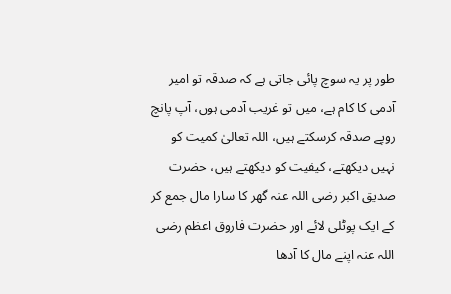طور پر یہ سوچ پائی جاتی ہے کہ صدقہ تو امیر آدمی کا کام ہے، میں تو غریب آدمی ہوں، آپ پانچ روپے صدقہ کرسکتے ہیں، اللہ تعالیٰ کمیت کو نہیں دیکھتے، کیفیت کو دیکھتے ہیں، حضرت صدیق اکبر رضی اللہ عنہ گھر کا سارا مال جمع کر کے ایک پوٹلی لائے اور حضرت فاروق اعظم رضی اللہ عنہ اپنے مال کا آدھا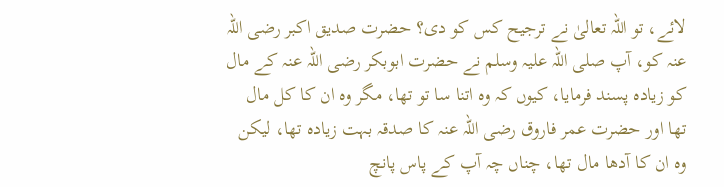لائے، تو اللہ تعالیٰ نے ترجیح کس کو دی؟ حضرت صدیق اکبر رضی اللہ عنہ کو، آپ صلی اللہ علیہ وسلم نے حضرت ابوبکر رضی اللہ عنہ کے مال کو زیادہ پسند فرمایا، کیوں کہ وہ اتنا سا تو تھا، مگر وہ ان کا کل مال تھا اور حضرت عمر فاروق رضی اللہ عنہ کا صدقہ بہت زیادہ تھا، لیکن وہ ان کا آدھا مال تھا، چناں چہ آپ کے پاس پانچ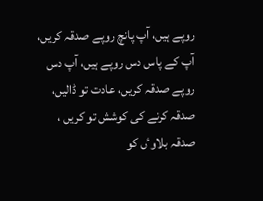روپے ہیں، آپ پانچ روپے صدقہ کریں، آپ کے پاس دس روپے ہیں، آپ دس روپے صدقہ کریں، عادت تو ڈالیں، صدقہ کرنے کی کوشش تو کریں ، صدقہ بلاوٴں کو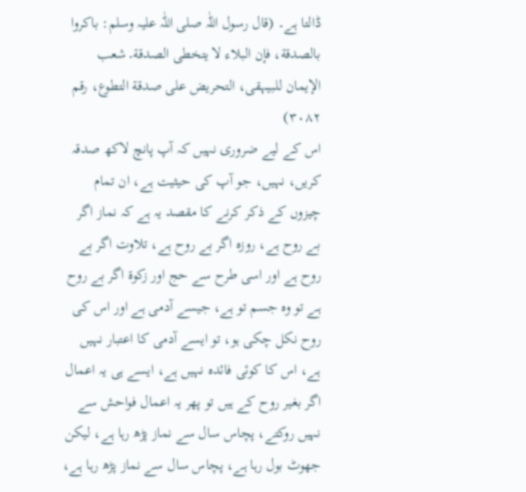ڈالتا ہے۔ (قال رسول اللّٰہ صلی اللّٰہ علیہ وسلم: باکروا بالصدقة، فإن البلاء لا یتخطی الصدقة․ شعب الإیمان للبیہقی، التحریض علی صدقة التطوع، رقم ۳۰۸۲)
اس کے لیے ضروری نہیں کہ آپ پانچ لاکھ صدقہ کریں، نہیں، جو آپ کی حیثیت ہے، ان تمام چیزوں کے ذکر کرنے کا مقصد یہ ہے کہ نماز اگر بے روح ہے، روزہ اگر بے روح ہے، تلاوت اگر بے روح ہے اور اسی طرح سے حج اور زکوة اگر بے روح ہے تو وہ جسم تو ہے، جیسے آدمی ہے اور اس کی روح نکل چکی ہو، تو ایسے آدمی کا اعتبار نہیں ہے، اس کا کوئی فائدہ نہیں ہے، ایسے ہی یہ اعمال اگر بغیر روح کے ہیں تو پھر یہ اعمال فواحش سے نہیں روکتے، پچاس سال سے نماز پڑھ رہا ہے، لیکن جھوٹ بول رہا ہے، پچاس سال سے نماز پڑھ رہا ہے،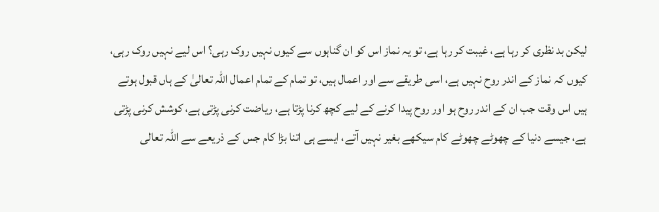لیکن بد نظری کر رہا ہے، غیبت کر رہا ہے، تو یہ نماز اس کو ان گناہوں سے کیوں نہیں روک رہی؟ اس لیے نہیں روک رہی، کیوں کہ نماز کے اندر روح نہیں ہے، اسی طریقے سے اور اعمال ہیں، تو تمام کے تمام اعمال اللہ تعالیٰ کے ہاں قبول ہوتے ہیں اس وقت جب ان کے اندر روح ہو اور روح پیدا کرنے کے لیے کچھ کرنا پڑتا ہے، ریاضت کرنی پڑتی ہے، کوشش کرنی پڑتی ہے، جیسے دنیا کے چھوٹے چھوٹے کام سیکھے بغیر نہیں آتے، ایسے ہی اتنا بڑا کام جس کے ذریعے سے اللہ تعالی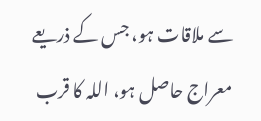سے ملاقات ہو، جس کے ذریعے معراج حاصل ہو، اللہ کا قرب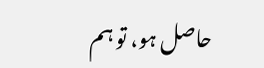حاصل ہو، تو ہم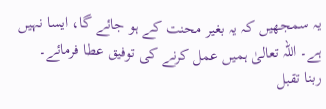یہ سمجھیں کہ یہ بغیر محنت کے ہو جائے گا، ایسا نہیں ہے۔ اللہ تعالیٰ ہمیں عمل کرنے کی توفیق عطا فرمائے۔
ربنا تقبل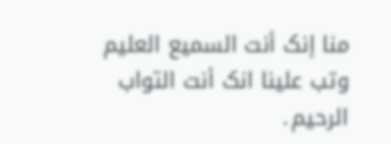منا إنک أنت السمیع العلیم وتب علینا انک أنت التواب الرحیم․